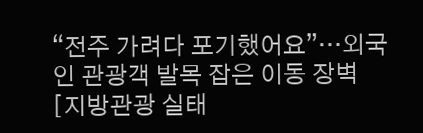“전주 가려다 포기했어요”…외국인 관광객 발목 잡은 이동 장벽 [지방관광 실태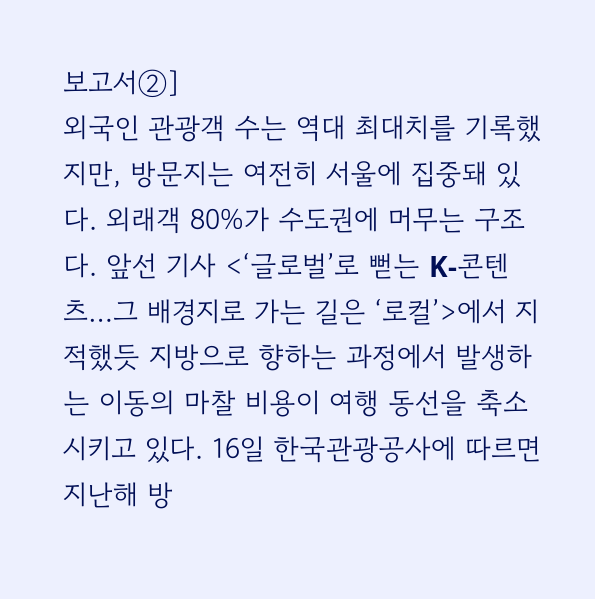보고서②]
외국인 관광객 수는 역대 최대치를 기록했지만, 방문지는 여전히 서울에 집중돼 있다. 외래객 80%가 수도권에 머무는 구조다. 앞선 기사 <‘글로벌’로 뻗는 K-콘텐츠…그 배경지로 가는 길은 ‘로컬’>에서 지적했듯 지방으로 향하는 과정에서 발생하는 이동의 마찰 비용이 여행 동선을 축소시키고 있다. 16일 한국관광공사에 따르면 지난해 방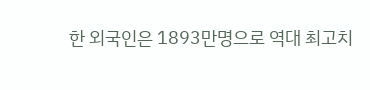한 외국인은 1893만명으로 역대 최고치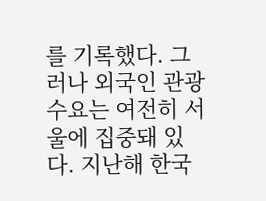를 기록했다. 그러나 외국인 관광 수요는 여전히 서울에 집중돼 있다. 지난해 한국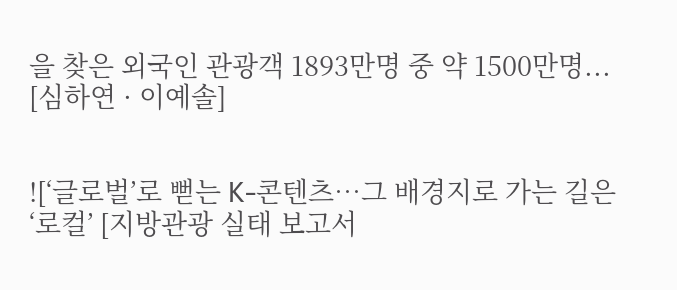을 찾은 외국인 관광객 1893만명 중 약 1500만명... [심하연 · 이예솔]


![‘글로벌’로 뻗는 K-콘텐츠…그 배경지로 가는 길은 ‘로컬’ [지방관광 실태 보고서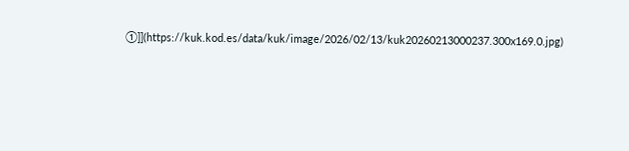①]](https://kuk.kod.es/data/kuk/image/2026/02/13/kuk20260213000237.300x169.0.jpg)